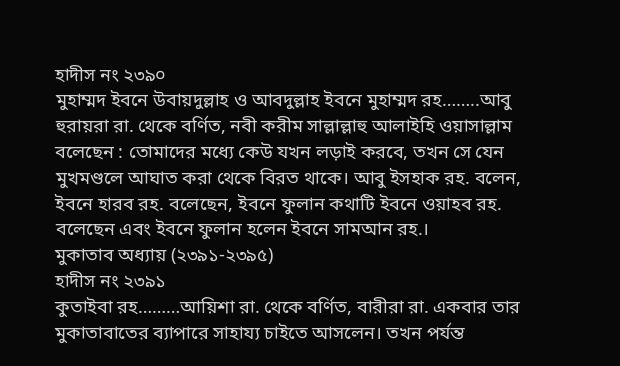হাদীস নং ২৩৯০
মুহাম্মদ ইবনে উবায়দুল্লাহ ও আবদুল্লাহ ইবনে মুহাম্মদ রহ……..আবু হুরায়রা রা. থেকে বর্ণিত, নবী করীম সাল্লাল্লাহু আলাইহি ওয়াসাল্লাম বলেছেন : তোমাদের মধ্যে কেউ যখন লড়াই করবে, তখন সে যেন মুখমণ্ডলে আঘাত করা থেকে বিরত থাকে। আবু ইসহাক রহ. বলেন, ইবনে হারব রহ. বলেছেন, ইবনে ফুলান কথাটি ইবনে ওয়াহব রহ. বলেছেন এবং ইবনে ফুলান হলেন ইবনে সামআন রহ.।
মুকাতাব অধ্যায় (২৩৯১-২৩৯৫)
হাদীস নং ২৩৯১
কুতাইবা রহ………আয়িশা রা. থেকে বর্ণিত, বারীরা রা. একবার তার মুকাতাবাতের ব্যাপারে সাহায্য চাইতে আসলেন। তখন পর্যন্ত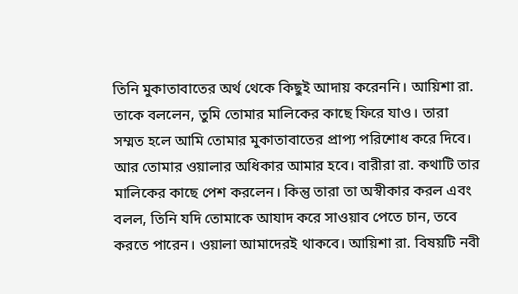তিনি মুকাতাবাতের অর্থ থেকে কিছুই আদায় করেননি। আয়িশা রা. তাকে বললেন, তুমি তোমার মালিকের কাছে ফিরে যাও। তারা সম্মত হলে আমি তোমার মুকাতাবাতের প্রাপ্য পরিশোধ করে দিবে। আর তোমার ওয়ালার অধিকার আমার হবে। বারীরা রা. কথাটি তার মালিকের কাছে পেশ করলেন। কিন্তু তারা তা অস্বীকার করল এবং বলল, তিনি যদি তোমাকে আযাদ করে সাওয়াব পেতে চান, তবে করতে পারেন। ওয়ালা আমাদেরই থাকবে। আয়িশা রা. বিষয়টি নবী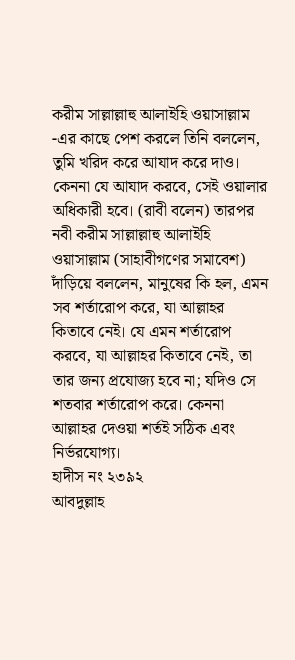করীম সাল্লাল্লাহু আলাইহি ওয়াসাল্লাম -এর কাছে পেশ করলে তিনি বললেন, তুমি খরিদ করে আযাদ করে দাও। কেননা যে আযাদ করবে, সেই ওয়ালার অধিকারী হবে। (রাবী বলেন) তারপর নবী করীম সাল্লাল্লাহু আলাইহি ওয়াসাল্লাম (সাহাবীগণের সমাবেশ) দাঁড়িয়ে বললেন, মানুষের কি হল, এমন সব শর্তারোপ করে, যা আল্লাহর কিতাবে নেই। যে এমন শর্তারোপ করবে, যা আল্লাহর কিতাবে নেই, তা তার জন্য প্রযোজ্য হবে না; যদিও সে শতবার শর্তারোপ করে। কেননা আল্লাহর দেওয়া শর্তই সঠিক এবং নির্ভরযোগ্য।
হাদীস নং ২৩৯২
আবদুল্লাহ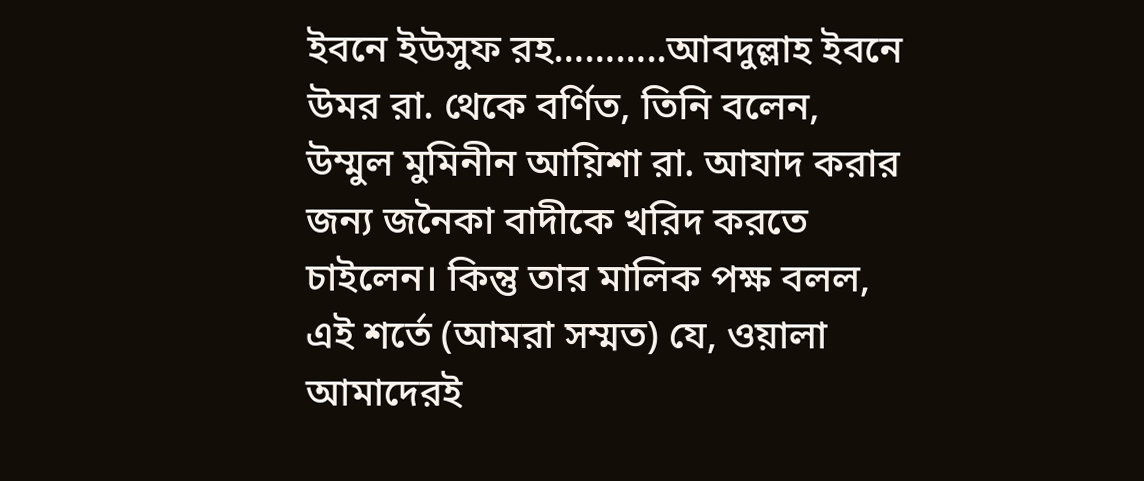ইবনে ইউসুফ রহ………..আবদুল্লাহ ইবনে উমর রা. থেকে বর্ণিত, তিনি বলেন, উম্মুল মুমিনীন আয়িশা রা. আযাদ করার জন্য জনৈকা বাদীকে খরিদ করতে চাইলেন। কিন্তু তার মালিক পক্ষ বলল, এই শর্তে (আমরা সম্মত) যে, ওয়ালা আমাদেরই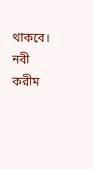থাকবে। নবী করীম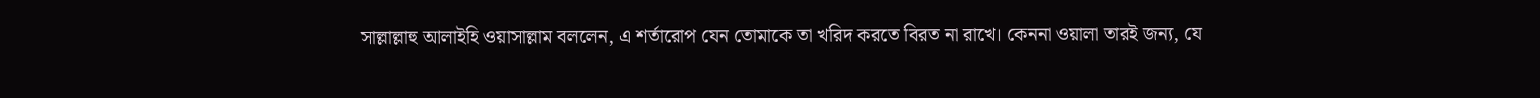সাল্লাল্লাহু আলাইহি ওয়াসাল্লাম বললেন, এ শর্তারোপ যেন তোমাকে তা খরিদ করতে বিরত না রাখে। কেননা ওয়ালা তারই জন্য, যে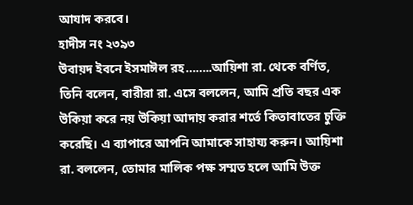আযাদ করবে।
হাদীস নং ২৩৯৩
উবায়দ ইবনে ইসমাঈল রহ……..আয়িশা রা. থেকে বর্ণিত, তিনি বলেন, বারীরা রা. এসে বললেন, আমি প্রতি বছর এক উকিয়া করে নয় উকিয়া আদায় করার শর্তে কিতাবাতের চুক্তি করেছি। এ ব্যাপারে আপনি আমাকে সাহায্য করুন। আয়িশা রা. বললেন, তোমার মালিক পক্ষ সম্মত হলে আমি উক্ত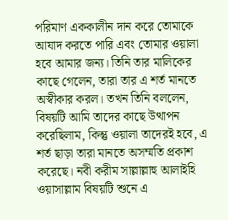পরিমাণ এককালীন দান করে তোমাকে আযাদ করতে পারি এবং তোমার ওয়ালা হবে আমার জন্য। তিনি তার মালিকের কাছে গেলেন, তারা তার এ শর্ত মানতে অস্বীকার করল। তখন তিনি বললেন, বিষয়টি আমি তাদের কাছে উত্থাপন করেছিলাম, কিন্তু ওয়ালা তাদেরই হবে, এ শর্ত ছাড়া তারা মানতে অসম্মতি প্রকাশ করেছে। নবী করীম সাল্লাল্লাহু আলাইহি ওয়াসাল্লাম বিষয়টি শুনে এ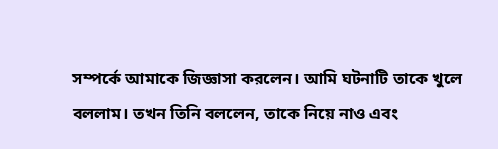সম্পর্কে আমাকে জিজ্ঞাসা করলেন। আমি ঘটনাটি তাকে খুলে বললাম। তখন তিনি বললেন, তাকে নিয়ে নাও এবং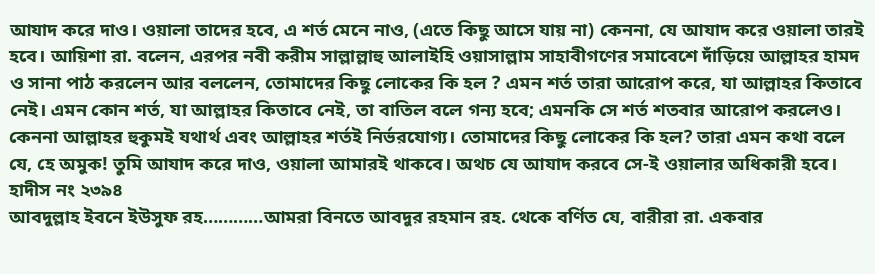আযাদ করে দাও। ওয়ালা তাদের হবে, এ শর্ত মেনে নাও, (এতে কিছু আসে যায় না) কেননা, যে আযাদ করে ওয়ালা তারই হবে। আয়িশা রা. বলেন, এরপর নবী করীম সাল্লাল্লাহু আলাইহি ওয়াসাল্লাম সাহাবীগণের সমাবেশে দাঁড়িয়ে আল্লাহর হামদ ও সানা পাঠ করলেন আর বললেন, তোমাদের কিছু লোকের কি হল ? এমন শর্ত তারা আরোপ করে, যা আল্লাহর কিতাবে নেই। এমন কোন শর্ত, যা আল্লাহর কিতাবে নেই, তা বাতিল বলে গন্য হবে; এমনকি সে শর্ত শতবার আরোপ করলেও। কেননা আল্লাহর হুকুমই যথার্থ এবং আল্লাহর শর্তই নির্ভরযোগ্য। তোমাদের কিছু লোকের কি হল? তারা এমন কথা বলে যে, হে অমুক! তুমি আযাদ করে দাও, ওয়ালা আমারই থাকবে। অথচ যে আযাদ করবে সে-ই ওয়ালার অধিকারী হবে।
হাদীস নং ২৩৯৪
আবদুল্লাহ ইবনে ইউসুফ রহ…………আমরা বিনতে আবদুর রহমান রহ. থেকে বর্ণিত যে, বারীরা রা. একবার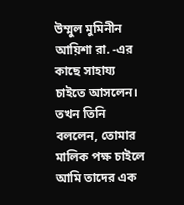উম্মুল মুমিনীন আয়িশা রা. -এর কাছে সাহায্য চাইতে আসলেন। তখন তিনি বললেন, তোমার মালিক পক্ষ চাইলে আমি তাদের এক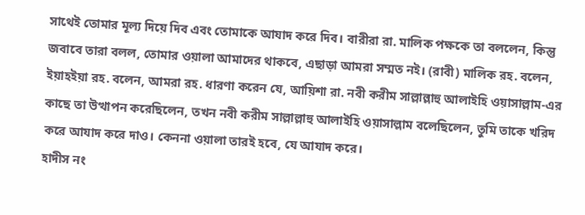সাথেই তোমার মূল্য দিয়ে দিব এবং তোমাকে আযাদ করে দিব। বারীরা রা. মালিক পক্ষকে তা বললেন, কিন্তু জবাবে তারা বলল, তোমার ওয়ালা আমাদের থাকবে, এছাড়া আমরা সম্মত নই। (রাবী) মালিক রহ. বলেন, ইয়াহইয়া রহ. বলেন, আমরা রহ. ধারণা করেন যে, আয়িশা রা. নবী করীম সাল্লাল্লাহু আলাইহি ওয়াসাল্লাম-এর কাছে তা উত্থাপন করেছিলেন, তখন নবী করীম সাল্লাল্লাহু আলাইহি ওয়াসাল্লাম বলেছিলেন, তুমি তাকে খরিদ করে আযাদ করে দাও। কেননা ওয়ালা তারই হবে, যে আযাদ করে।
হাদীস নং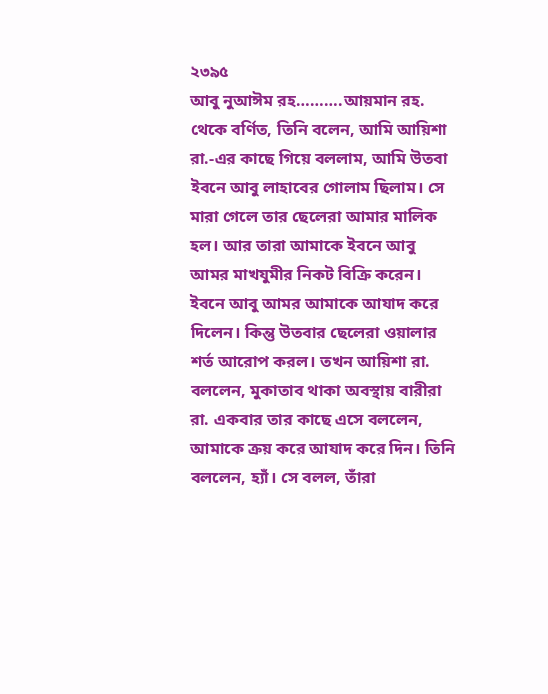২৩৯৫
আবু নুআঈম রহ……….আয়মান রহ. থেকে বর্ণিত, তিনি বলেন, আমি আয়িশা রা.-এর কাছে গিয়ে বললাম, আমি উতবা ইবনে আবু লাহাবের গোলাম ছিলাম। সে মারা গেলে তার ছেলেরা আমার মালিক হল। আর তারা আমাকে ইবনে আবু আমর মাখযুমীর নিকট বিক্রি করেন। ইবনে আবু আমর আমাকে আযাদ করে দিলেন। কিন্তু উতবার ছেলেরা ওয়ালার শর্ত আরোপ করল। তখন আয়িশা রা. বললেন, মুকাতাব থাকা অবস্থায় বারীরা রা. একবার তার কাছে এসে বললেন, আমাকে ক্রয় করে আযাদ করে দিন। তিনি বললেন, হ্যাঁ। সে বলল, তাঁরা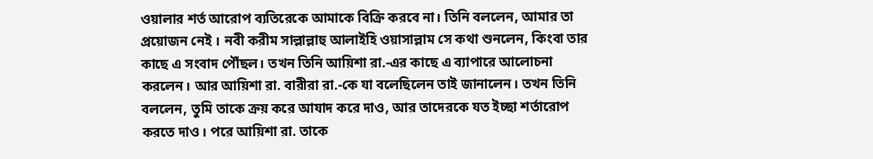ওয়ালার শর্ত আরোপ ব্যতিরেকে আমাকে বিক্রি করবে না। তিনি বললেন, আমার তা প্রয়োজন নেই । নবী করীম সাল্লাল্লাহু আলাইহি ওয়াসাল্লাম সে কথা শুনলেন, কিংবা তার কাছে এ সংবাদ পৌঁছল। তখন তিনি আয়িশা রা.-এর কাছে এ ব্যাপারে আলোচনা করলেন। আর আয়িশা রা. বারীরা রা.-কে যা বলেছিলেন তাই জানালেন। তখন তিনি বললেন, তুমি তাকে ক্রয় করে আযাদ করে দাও, আর তাদেরকে যত ইচ্ছা শর্তারোপ করতে দাও। পরে আয়িশা রা. তাকে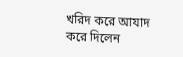খরিদ করে আযাদ করে দিলেন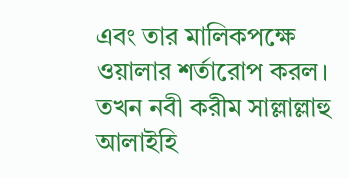এবং তার মালিকপক্ষে ওয়ালার শর্তারোপ করল। তখন নবী করীম সাল্লাল্লাহু আলাইহি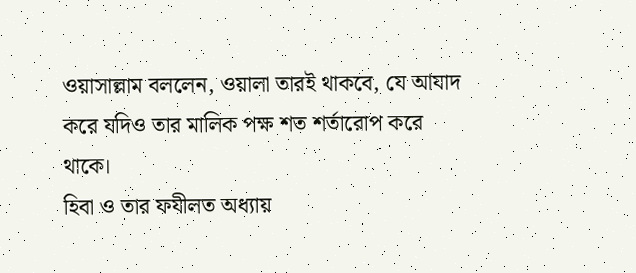ওয়াসাল্লাম বললেন, ওয়ালা তারই থাকবে, যে আযাদ করে যদিও তার মালিক পক্ষ শত শর্তারোপ করে থাকে।
হিবা ও তার ফযীলত অধ্যায়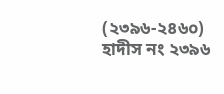(২৩৯৬-২৪৬০)
হাদীস নং ২৩৯৬